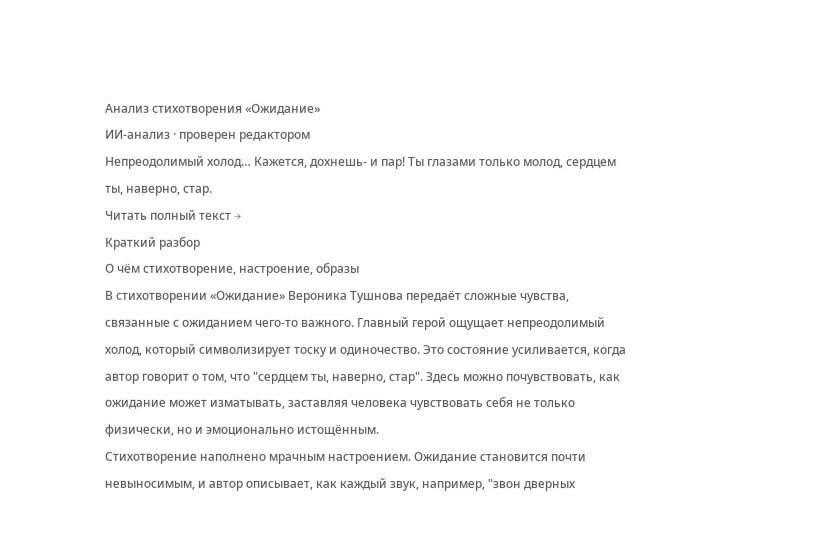Анализ стихотворения «Ожидание»
ИИ-анализ · проверен редактором
Непреодолимый холод… Кажется, дохнешь- и пар! Ты глазами только молод, сердцем ты, наверно, стар.
Читать полный текст →
Краткий разбор
О чём стихотворение, настроение, образы
В стихотворении «Ожидание» Вероника Тушнова передаёт сложные чувства, связанные с ожиданием чего-то важного. Главный герой ощущает непреодолимый холод, который символизирует тоску и одиночество. Это состояние усиливается, когда автор говорит о том, что "сердцем ты, наверно, стар". Здесь можно почувствовать, как ожидание может изматывать, заставляя человека чувствовать себя не только физически, но и эмоционально истощённым.
Стихотворение наполнено мрачным настроением. Ожидание становится почти невыносимым, и автор описывает, как каждый звук, например, "звон дверных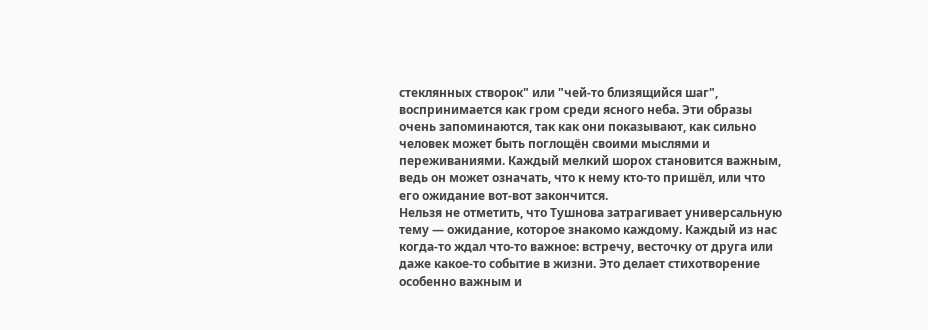стеклянных створок" или "чей-то близящийся шаг", воспринимается как гром среди ясного неба. Эти образы очень запоминаются, так как они показывают, как сильно человек может быть поглощён своими мыслями и переживаниями. Каждый мелкий шорох становится важным, ведь он может означать, что к нему кто-то пришёл, или что его ожидание вот-вот закончится.
Нельзя не отметить, что Тушнова затрагивает универсальную тему — ожидание, которое знакомо каждому. Каждый из нас когда-то ждал что-то важное: встречу, весточку от друга или даже какое-то событие в жизни. Это делает стихотворение особенно важным и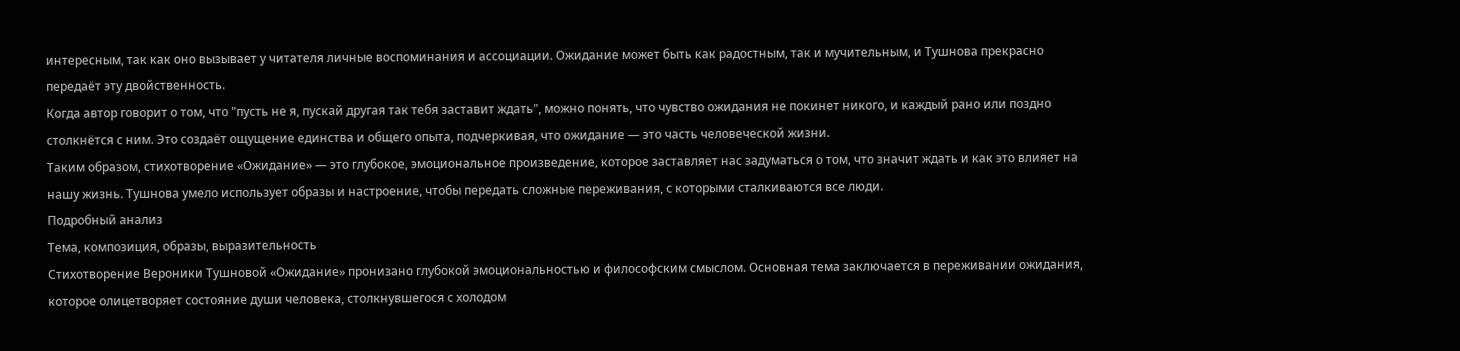интересным, так как оно вызывает у читателя личные воспоминания и ассоциации. Ожидание может быть как радостным, так и мучительным, и Тушнова прекрасно передаёт эту двойственность.
Когда автор говорит о том, что "пусть не я, пускай другая так тебя заставит ждать", можно понять, что чувство ожидания не покинет никого, и каждый рано или поздно столкнётся с ним. Это создаёт ощущение единства и общего опыта, подчеркивая, что ожидание — это часть человеческой жизни.
Таким образом, стихотворение «Ожидание» — это глубокое, эмоциональное произведение, которое заставляет нас задуматься о том, что значит ждать и как это влияет на нашу жизнь. Тушнова умело использует образы и настроение, чтобы передать сложные переживания, с которыми сталкиваются все люди.
Подробный анализ
Тема, композиция, образы, выразительность
Стихотворение Вероники Тушновой «Ожидание» пронизано глубокой эмоциональностью и философским смыслом. Основная тема заключается в переживании ожидания, которое олицетворяет состояние души человека, столкнувшегося с холодом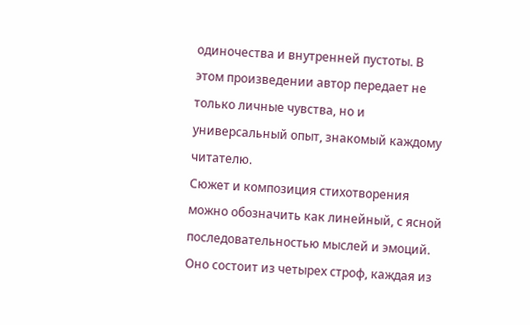одиночества и внутренней пустоты. В этом произведении автор передает не только личные чувства, но и универсальный опыт, знакомый каждому читателю.
Сюжет и композиция стихотворения можно обозначить как линейный, с ясной последовательностью мыслей и эмоций. Оно состоит из четырех строф, каждая из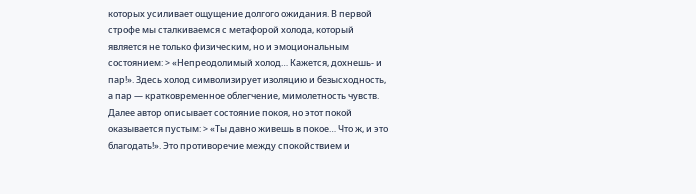которых усиливает ощущение долгого ожидания. В первой строфе мы сталкиваемся с метафорой холода, который является не только физическим, но и эмоциональным состоянием: > «Непреодолимый холод… Кажется, дохнешь- и пар!». Здесь холод символизирует изоляцию и безысходность, а пар — кратковременное облегчение, мимолетность чувств.
Далее автор описывает состояние покоя, но этот покой оказывается пустым: > «Ты давно живешь в покое… Что ж, и это благодать!». Это противоречие между спокойствием и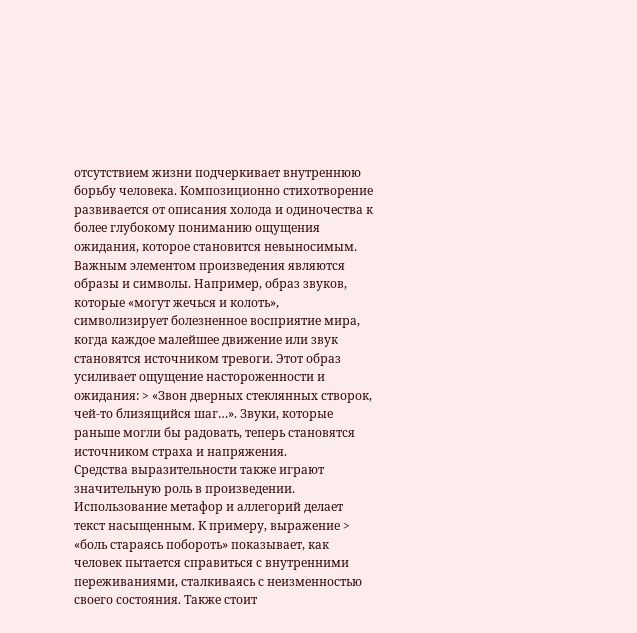отсутствием жизни подчеркивает внутреннюю борьбу человека. Композиционно стихотворение развивается от описания холода и одиночества к более глубокому пониманию ощущения ожидания, которое становится невыносимым.
Важным элементом произведения являются образы и символы. Например, образ звуков, которые «могут жечься и колоть», символизирует болезненное восприятие мира, когда каждое малейшее движение или звук становятся источником тревоги. Этот образ усиливает ощущение настороженности и ожидания: > «Звон дверных стеклянных створок, чей-то близящийся шаг…». Звуки, которые раньше могли бы радовать, теперь становятся источником страха и напряжения.
Средства выразительности также играют значительную роль в произведении. Использование метафор и аллегорий делает текст насыщенным. К примеру, выражение > «боль стараясь побороть» показывает, как человек пытается справиться с внутренними переживаниями, сталкиваясь с неизменностью своего состояния. Также стоит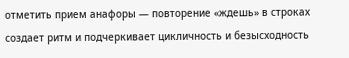отметить прием анафоры — повторение «ждешь» в строках создает ритм и подчеркивает цикличность и безысходность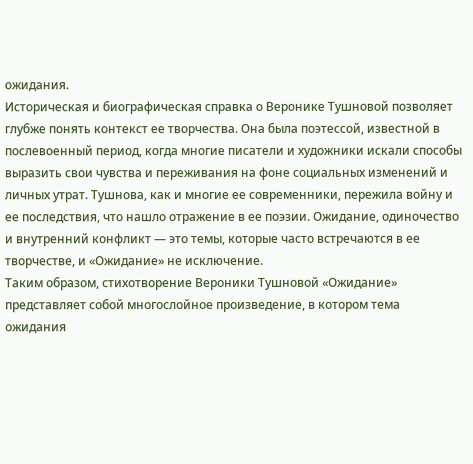ожидания.
Историческая и биографическая справка о Веронике Тушновой позволяет глубже понять контекст ее творчества. Она была поэтессой, известной в послевоенный период, когда многие писатели и художники искали способы выразить свои чувства и переживания на фоне социальных изменений и личных утрат. Тушнова, как и многие ее современники, пережила войну и ее последствия, что нашло отражение в ее поэзии. Ожидание, одиночество и внутренний конфликт — это темы, которые часто встречаются в ее творчестве, и «Ожидание» не исключение.
Таким образом, стихотворение Вероники Тушновой «Ожидание» представляет собой многослойное произведение, в котором тема ожидания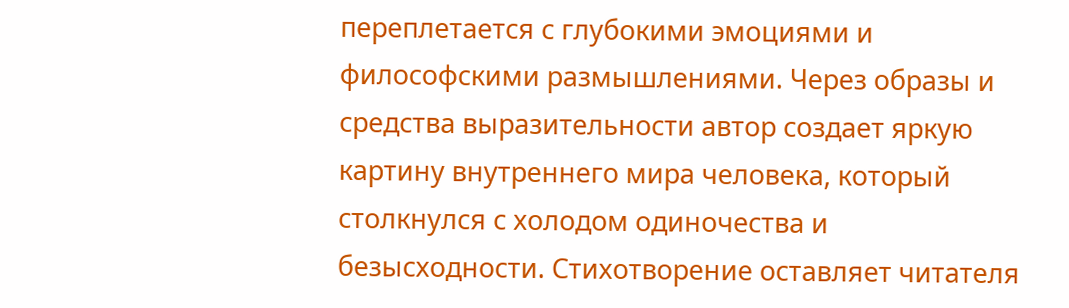переплетается с глубокими эмоциями и философскими размышлениями. Через образы и средства выразительности автор создает яркую картину внутреннего мира человека, который столкнулся с холодом одиночества и безысходности. Стихотворение оставляет читателя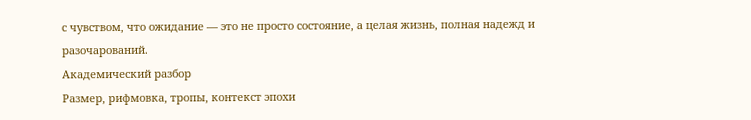с чувством, что ожидание — это не просто состояние, а целая жизнь, полная надежд и разочарований.
Академический разбор
Размер, рифмовка, тропы, контекст эпохи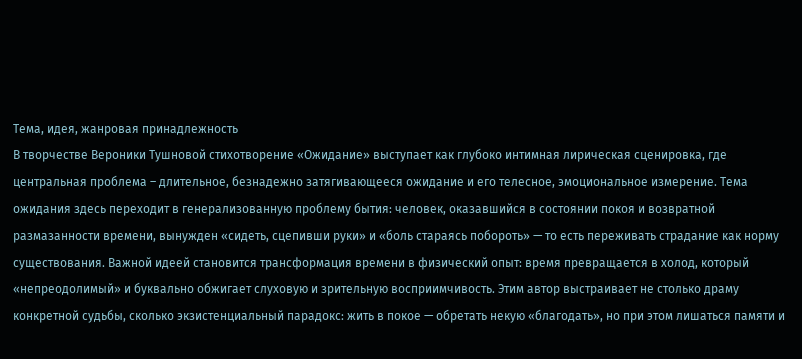Тема, идея, жанровая принадлежность
В творчестве Вероники Тушновой стихотворение «Ожидание» выступает как глубоко интимная лирическая сценировка, где центральная проблема – длительное, безнадежно затягивающееся ожидание и его телесное, эмоциональное измерение. Тема ожидания здесь переходит в генерализованную проблему бытия: человек, оказавшийся в состоянии покоя и возвратной размазанности времени, вынужден «сидеть, сцепивши руки» и «боль стараясь побороть» — то есть переживать страдание как норму существования. Важной идеей становится трансформация времени в физический опыт: время превращается в холод, который «непреодолимый» и буквально обжигает слуховую и зрительную восприимчивость. Этим автор выстраивает не столько драму конкретной судьбы, сколько экзистенциальный парадокс: жить в покое — обретать некую «благодать», но при этом лишаться памяти и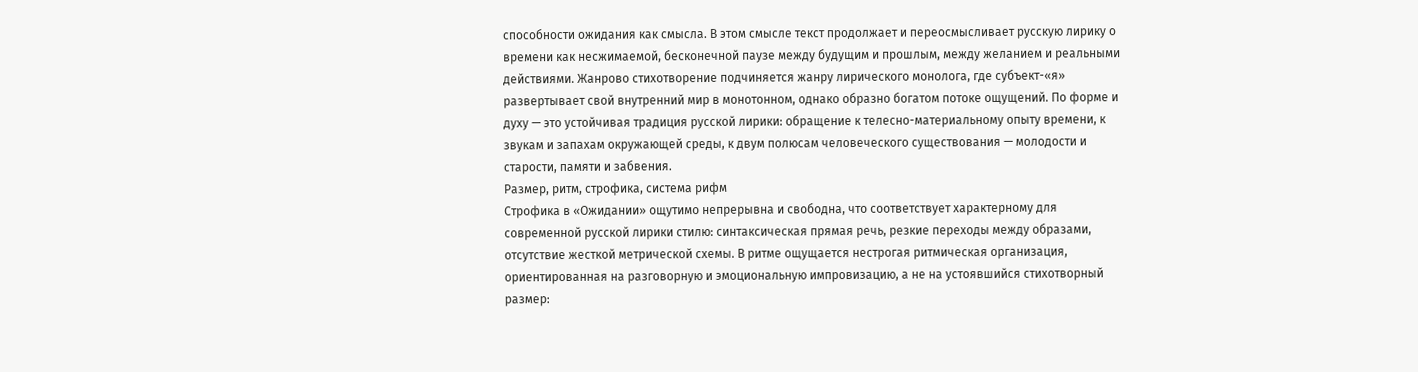способности ожидания как смысла. В этом смысле текст продолжает и переосмысливает русскую лирику о времени как несжимаемой, бесконечной паузе между будущим и прошлым, между желанием и реальными действиями. Жанрово стихотворение подчиняется жанру лирического монолога, где субъект-«я» развертывает свой внутренний мир в монотонном, однако образно богатом потоке ощущений. По форме и духу — это устойчивая традиция русской лирики: обращение к телесно-материальному опыту времени, к звукам и запахам окружающей среды, к двум полюсам человеческого существования — молодости и старости, памяти и забвения.
Размер, ритм, строфика, система рифм
Строфика в «Ожидании» ощутимо непрерывна и свободна, что соответствует характерному для современной русской лирики стилю: синтаксическая прямая речь, резкие переходы между образами, отсутствие жесткой метрической схемы. В ритме ощущается нестрогая ритмическая организация, ориентированная на разговорную и эмоциональную импровизацию, а не на устоявшийся стихотворный размер: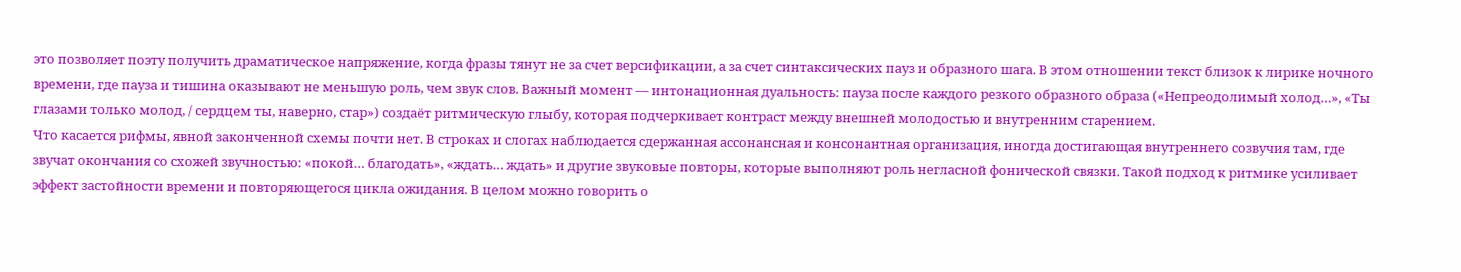это позволяет поэту получить драматическое напряжение, когда фразы тянут не за счет версификации, а за счет синтаксических пауз и образного шага. В этом отношении текст близок к лирике ночного времени, где пауза и тишина оказывают не меньшую роль, чем звук слов. Важный момент — интонационная дуальность: пауза после каждого резкого образного образа («Непреодолимый холод…», «Ты глазами только молод, / сердцем ты, наверно, стар») создаёт ритмическую глыбу, которая подчеркивает контраст между внешней молодостью и внутренним старением.
Что касается рифмы, явной законченной схемы почти нет. В строках и слогах наблюдается сдержанная ассонансная и консонантная организация, иногда достигающая внутреннего созвучия там, где звучат окончания со схожей звучностью: «покой… благодать», «ждать… ждать» и другие звуковые повторы, которые выполняют роль негласной фонической связки. Такой подход к ритмике усиливает эффект застойности времени и повторяющегося цикла ожидания. В целом можно говорить о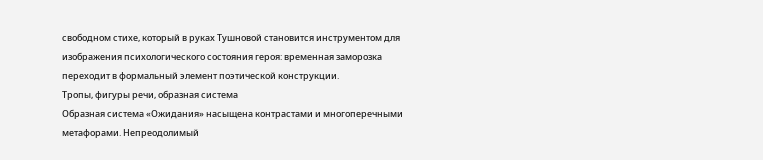свободном стихе, который в руках Тушновой становится инструментом для изображения психологического состояния героя: временная заморозка переходит в формальный элемент поэтической конструкции.
Тропы, фигуры речи, образная система
Образная система «Ожидания» насыщена контрастами и многоперечными метафорами. Непреодолимый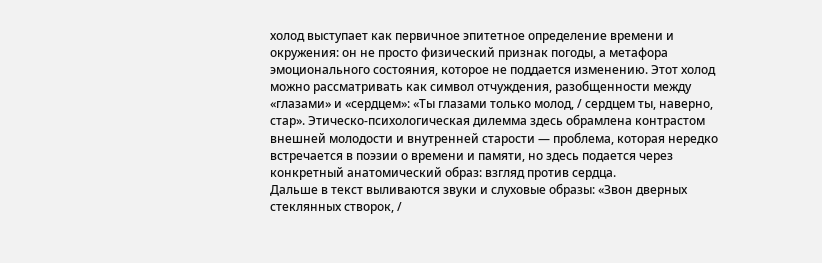холод выступает как первичное эпитетное определение времени и окружения: он не просто физический признак погоды, а метафора эмоционального состояния, которое не поддается изменению. Этот холод можно рассматривать как символ отчуждения, разобщенности между «глазами» и «сердцем»: «Ты глазами только молод, / сердцем ты, наверно, стар». Этическо-психологическая дилемма здесь обрамлена контрастом внешней молодости и внутренней старости — проблема, которая нередко встречается в поэзии о времени и памяти, но здесь подается через конкретный анатомический образ: взгляд против сердца.
Дальше в текст выливаются звуки и слуховые образы: «Звон дверных стеклянных створок, /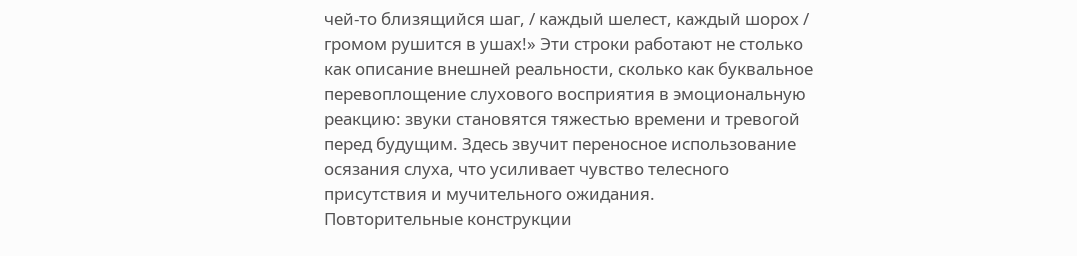чей-то близящийся шаг, / каждый шелест, каждый шорох / громом рушится в ушах!» Эти строки работают не столько как описание внешней реальности, сколько как буквальное перевоплощение слухового восприятия в эмоциональную реакцию: звуки становятся тяжестью времени и тревогой перед будущим. Здесь звучит переносное использование осязания слуха, что усиливает чувство телесного присутствия и мучительного ожидания.
Повторительные конструкции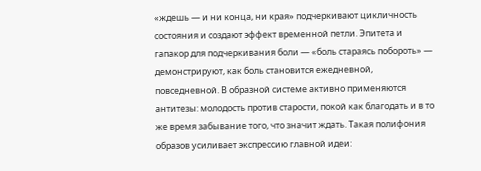«ждешь — и ни конца, ни края» подчеркивают цикличность состояния и создают эффект временной петли. Эпитета и гапакор для подчеркивания боли — «боль стараясь побороть» — демонстрируют, как боль становится ежедневной, повседневной. В образной системе активно применяются антитезы: молодость против старости, покой как благодать и в то же время забывание того, что значит ждать. Такая полифония образов усиливает экспрессию главной идеи: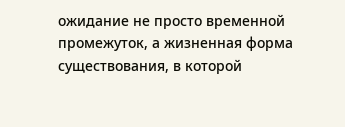ожидание не просто временной промежуток, а жизненная форма существования, в которой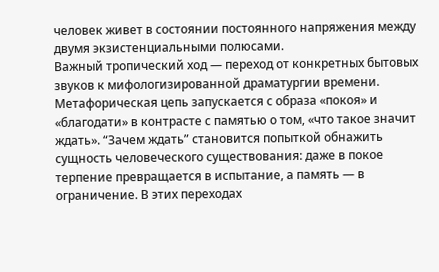человек живет в состоянии постоянного напряжения между двумя экзистенциальными полюсами.
Важный тропический ход — переход от конкретных бытовых звуков к мифологизированной драматургии времени. Метафорическая цепь запускается с образа «покоя» и «благодати» в контрасте с памятью о том, «что такое значит ждать». “Зачем ждать” становится попыткой обнажить сущность человеческого существования: даже в покое терпение превращается в испытание, а память — в ограничение. В этих переходах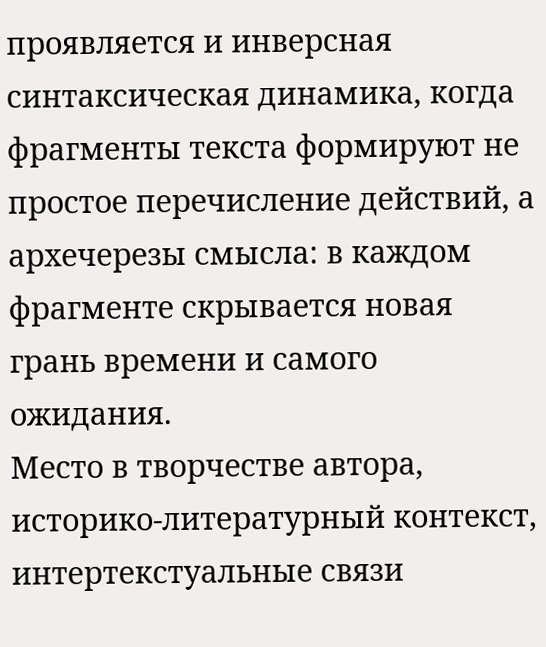проявляется и инверсная синтаксическая динамика, когда фрагменты текста формируют не простое перечисление действий, а архечерезы смысла: в каждом фрагменте скрывается новая грань времени и самого ожидания.
Место в творчестве автора, историко-литературный контекст, интертекстуальные связи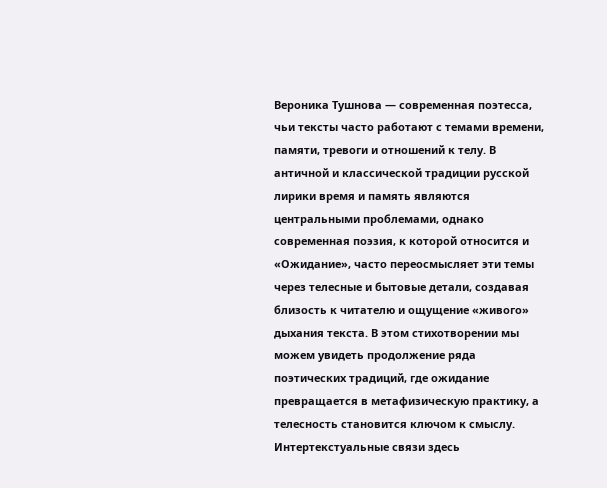Вероника Тушнова — современная поэтесса, чьи тексты часто работают с темами времени, памяти, тревоги и отношений к телу. В античной и классической традиции русской лирики время и память являются центральными проблемами, однако современная поэзия, к которой относится и «Ожидание», часто переосмысляет эти темы через телесные и бытовые детали, создавая близость к читателю и ощущение «живого» дыхания текста. В этом стихотворении мы можем увидеть продолжение ряда поэтических традиций, где ожидание превращается в метафизическую практику, а телесность становится ключом к смыслу.
Интертекстуальные связи здесь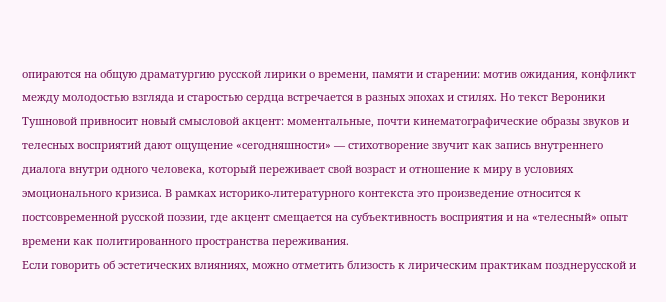опираются на общую драматургию русской лирики о времени, памяти и старении: мотив ожидания, конфликт между молодостью взгляда и старостью сердца встречается в разных эпохах и стилях. Но текст Вероники Тушновой привносит новый смысловой акцент: моментальные, почти кинематографические образы звуков и телесных восприятий дают ощущение «сегодняшности» — стихотворение звучит как запись внутреннего диалога внутри одного человека, который переживает свой возраст и отношение к миру в условиях эмоционального кризиса. В рамках историко-литературного контекста это произведение относится к постсовременной русской поэзии, где акцент смещается на субъективность восприятия и на «телесный» опыт времени как политированного пространства переживания.
Если говорить об эстетических влияниях, можно отметить близость к лирическим практикам позднерусской и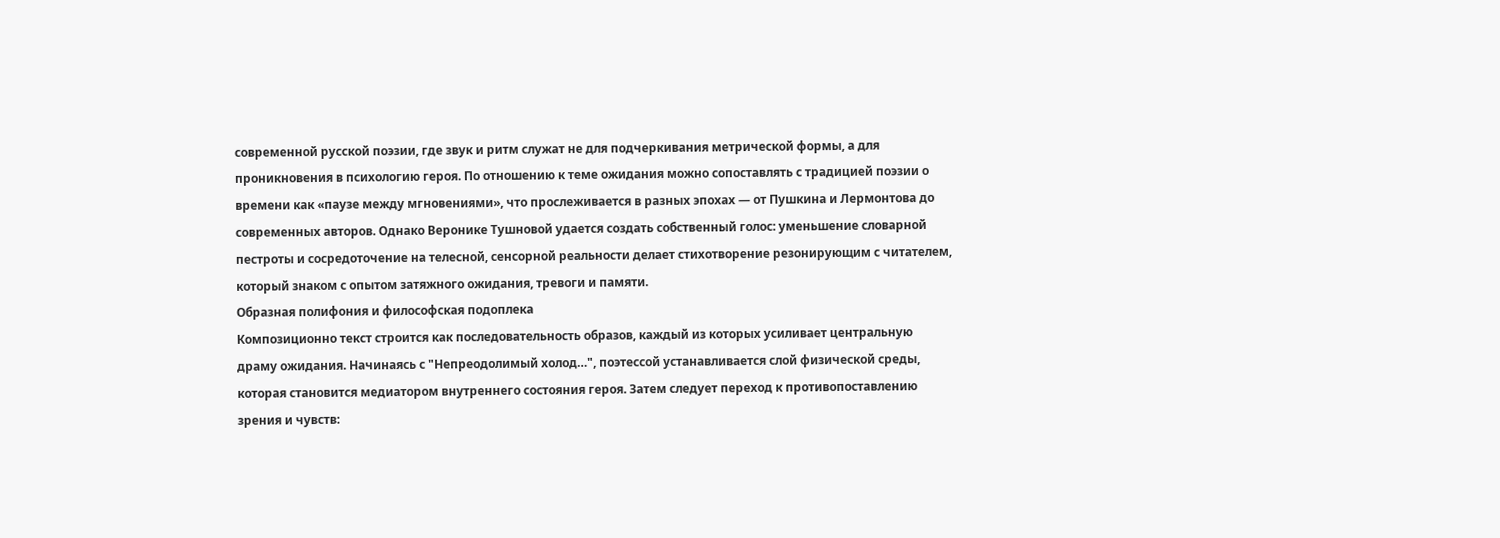современной русской поэзии, где звук и ритм служат не для подчеркивания метрической формы, а для проникновения в психологию героя. По отношению к теме ожидания можно сопоставлять с традицией поэзии о времени как «паузе между мгновениями», что прослеживается в разных эпохах — от Пушкина и Лермонтова до современных авторов. Однако Веронике Тушновой удается создать собственный голос: уменьшение словарной пестроты и сосредоточение на телесной, сенсорной реальности делает стихотворение резонирующим с читателем, который знаком с опытом затяжного ожидания, тревоги и памяти.
Образная полифония и философская подоплека
Композиционно текст строится как последовательность образов, каждый из которых усиливает центральную драму ожидания. Начинаясь с "Непреодолимый холод…", поэтессой устанавливается слой физической среды, которая становится медиатором внутреннего состояния героя. Затем следует переход к противопоставлению зрения и чувств: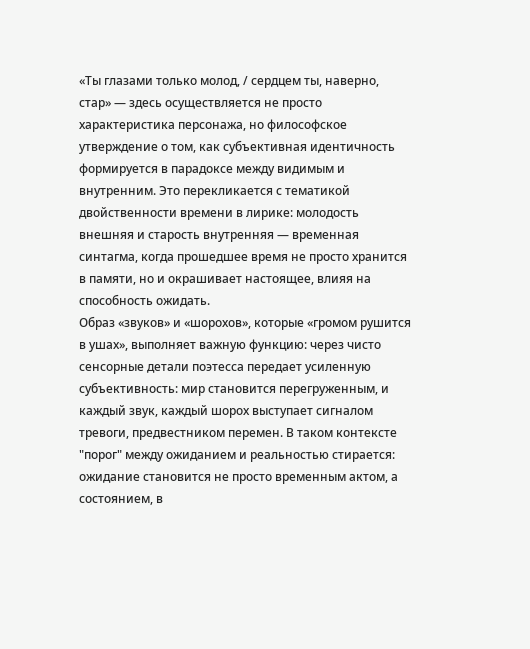«Ты глазами только молод, / сердцем ты, наверно, стар» — здесь осуществляется не просто характеристика персонажа, но философское утверждение о том, как субъективная идентичность формируется в парадоксе между видимым и внутренним. Это перекликается с тематикой двойственности времени в лирике: молодость внешняя и старость внутренняя — временная синтагма, когда прошедшее время не просто хранится в памяти, но и окрашивает настоящее, влияя на способность ожидать.
Образ «звуков» и «шорохов», которые «громом рушится в ушах», выполняет важную функцию: через чисто сенсорные детали поэтесса передает усиленную субъективность: мир становится перегруженным, и каждый звук, каждый шорох выступает сигналом тревоги, предвестником перемен. В таком контексте "порог" между ожиданием и реальностью стирается: ожидание становится не просто временным актом, а состоянием, в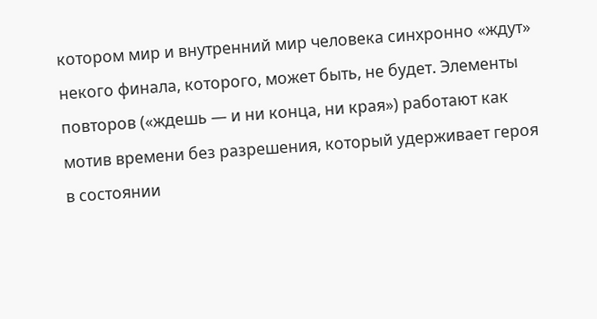котором мир и внутренний мир человека синхронно «ждут» некого финала, которого, может быть, не будет. Элементы повторов («ждешь — и ни конца, ни края») работают как мотив времени без разрешения, который удерживает героя в состоянии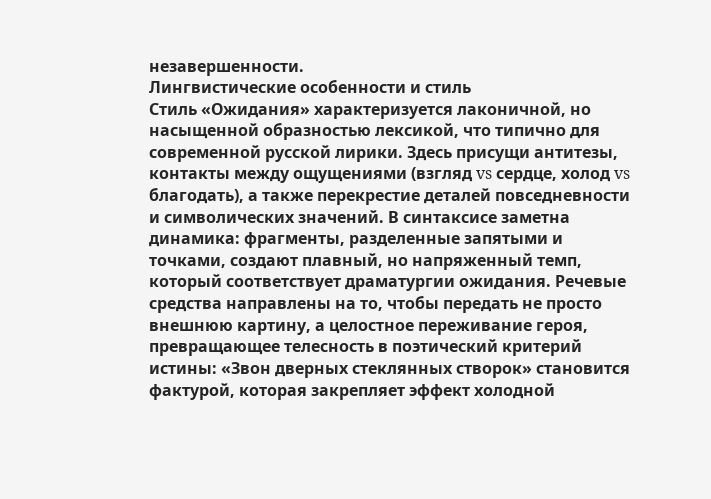незавершенности.
Лингвистические особенности и стиль
Стиль «Ожидания» характеризуется лаконичной, но насыщенной образностью лексикой, что типично для современной русской лирики. Здесь присущи антитезы, контакты между ощущениями (взгляд vs сердце, холод vs благодать), а также перекрестие деталей повседневности и символических значений. В синтаксисе заметна динамика: фрагменты, разделенные запятыми и точками, создают плавный, но напряженный темп, который соответствует драматургии ожидания. Речевые средства направлены на то, чтобы передать не просто внешнюю картину, а целостное переживание героя, превращающее телесность в поэтический критерий истины: «Звон дверных стеклянных створок» становится фактурой, которая закрепляет эффект холодной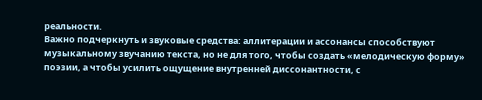реальности.
Важно подчеркнуть и звуковые средства: аллитерации и ассонансы способствуют музыкальному звучанию текста, но не для того, чтобы создать «мелодическую форму» поэзии, а чтобы усилить ощущение внутренней диссонантности, с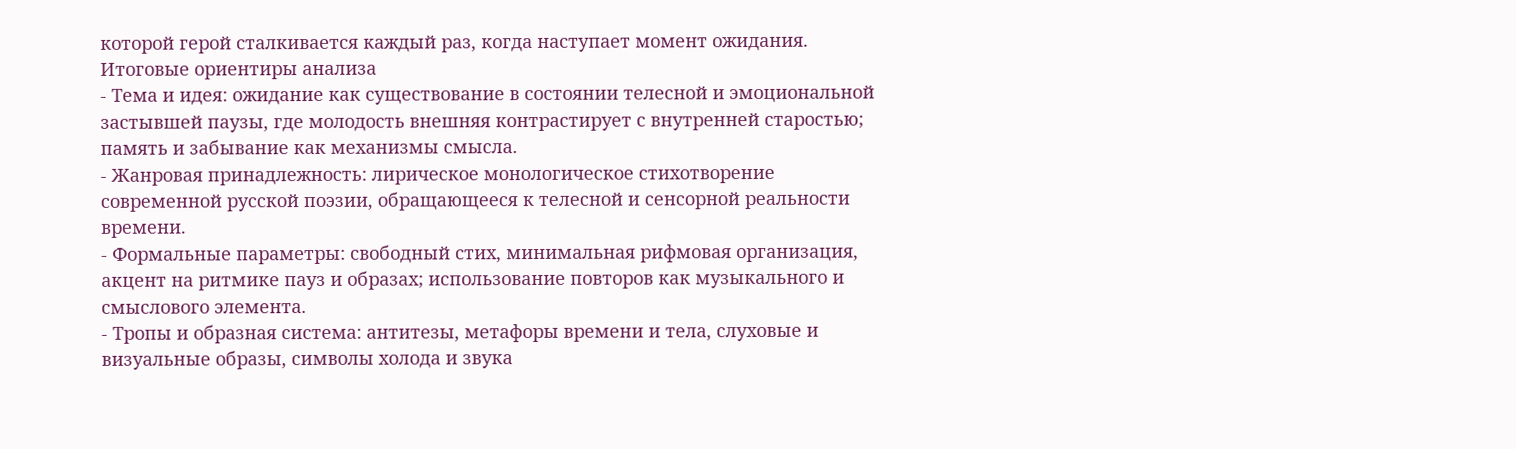которой герой сталкивается каждый раз, когда наступает момент ожидания.
Итоговые ориентиры анализа
- Тема и идея: ожидание как существование в состоянии телесной и эмоциональной застывшей паузы, где молодость внешняя контрастирует с внутренней старостью; память и забывание как механизмы смысла.
- Жанровая принадлежность: лирическое монологическое стихотворение современной русской поэзии, обращающееся к телесной и сенсорной реальности времени.
- Формальные параметры: свободный стих, минимальная рифмовая организация, акцент на ритмике пауз и образах; использование повторов как музыкального и смыслового элемента.
- Тропы и образная система: антитезы, метафоры времени и тела, слуховые и визуальные образы, символы холода и звука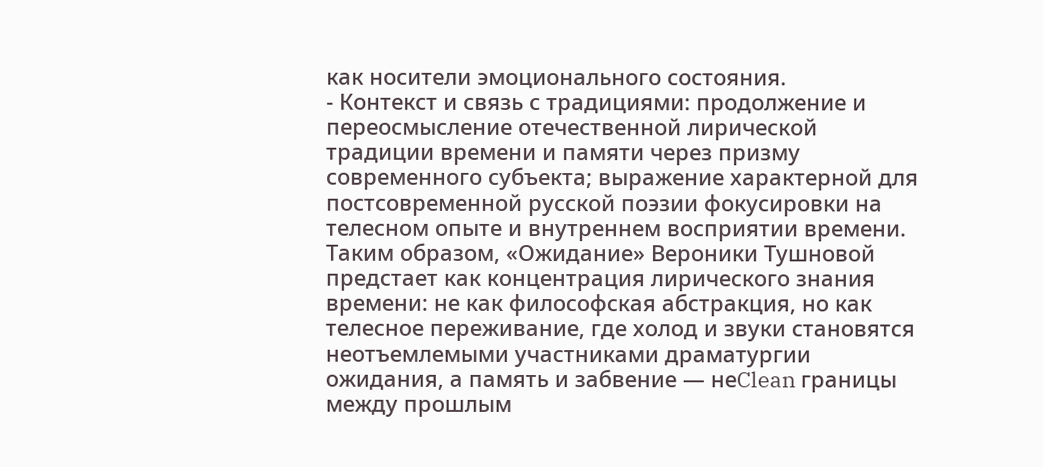как носители эмоционального состояния.
- Контекст и связь с традициями: продолжение и переосмысление отечественной лирической традиции времени и памяти через призму современного субъекта; выражение характерной для постсовременной русской поэзии фокусировки на телесном опыте и внутреннем восприятии времени.
Таким образом, «Ожидание» Вероники Тушновой предстает как концентрация лирического знания времени: не как философская абстракция, но как телесное переживание, где холод и звуки становятся неотъемлемыми участниками драматургии ожидания, а память и забвение — неClean границы между прошлым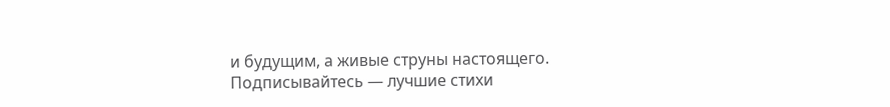и будущим, а живые струны настоящего.
Подписывайтесь — лучшие стихи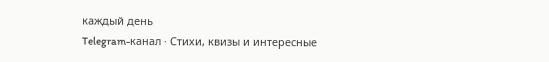каждый день
Telegram-канал · Стихи, квизы и интересные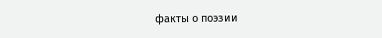факты о поэзии